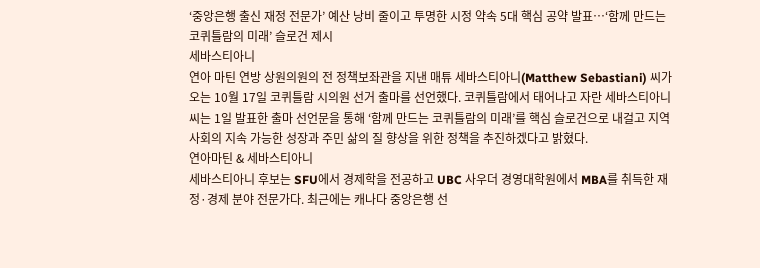‘중앙은행 출신 재정 전문가’ 예산 낭비 줄이고 투명한 시정 약속 5대 핵심 공약 발표…‘함께 만드는 코퀴틀람의 미래’ 슬로건 제시
세바스티아니
연아 마틴 연방 상원의원의 전 정책보좌관을 지낸 매튜 세바스티아니(Matthew Sebastiani) 씨가 오는 10월 17일 코퀴틀람 시의원 선거 출마를 선언했다. 코퀴틀람에서 태어나고 자란 세바스티아니 씨는 1일 발표한 출마 선언문을 통해 ‘함께 만드는 코퀴틀람의 미래’를 핵심 슬로건으로 내걸고 지역사회의 지속 가능한 성장과 주민 삶의 질 향상을 위한 정책을 추진하겠다고 밝혔다.
연아마틴 & 세바스티아니
세바스티아니 후보는 SFU에서 경제학을 전공하고 UBC 사우더 경영대학원에서 MBA를 취득한 재정·경제 분야 전문가다. 최근에는 캐나다 중앙은행 선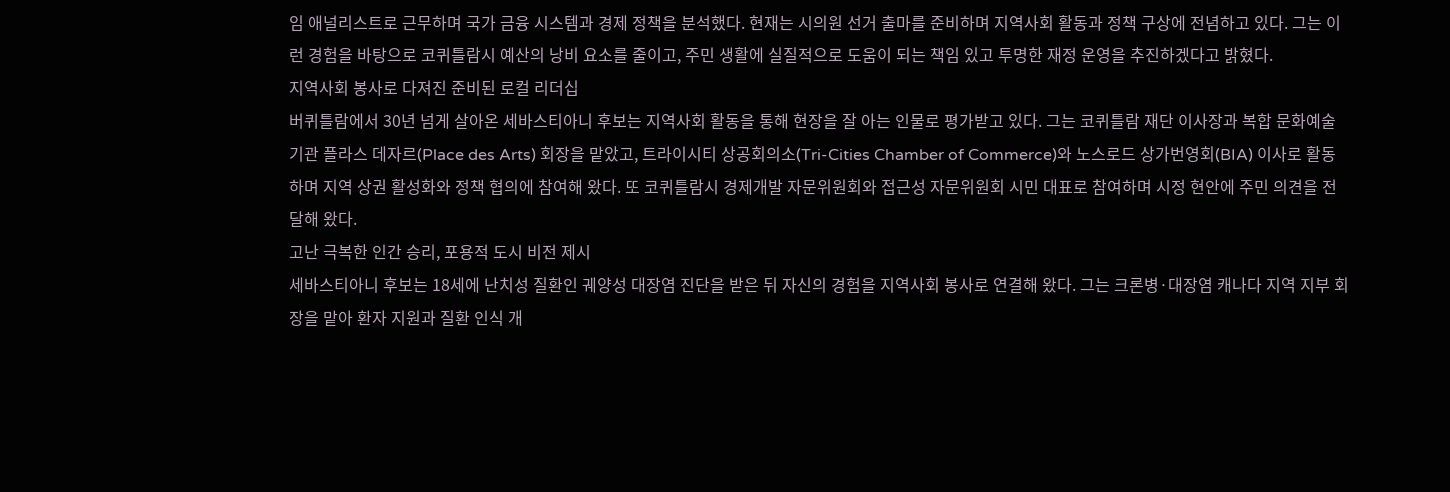임 애널리스트로 근무하며 국가 금융 시스템과 경제 정책을 분석했다. 현재는 시의원 선거 출마를 준비하며 지역사회 활동과 정책 구상에 전념하고 있다. 그는 이런 경험을 바탕으로 코퀴틀람시 예산의 낭비 요소를 줄이고, 주민 생활에 실질적으로 도움이 되는 책임 있고 투명한 재정 운영을 추진하겠다고 밝혔다.
지역사회 봉사로 다져진 준비된 로컬 리더십
버퀴틀람에서 30년 넘게 살아온 세바스티아니 후보는 지역사회 활동을 통해 현장을 잘 아는 인물로 평가받고 있다. 그는 코퀴틀람 재단 이사장과 복합 문화예술기관 플라스 데자르(Place des Arts) 회장을 맡았고, 트라이시티 상공회의소(Tri-Cities Chamber of Commerce)와 노스로드 상가번영회(BIA) 이사로 활동하며 지역 상권 활성화와 정책 협의에 참여해 왔다. 또 코퀴틀람시 경제개발 자문위원회와 접근성 자문위원회 시민 대표로 참여하며 시정 현안에 주민 의견을 전달해 왔다.
고난 극복한 인간 승리, 포용적 도시 비전 제시
세바스티아니 후보는 18세에 난치성 질환인 궤양성 대장염 진단을 받은 뒤 자신의 경험을 지역사회 봉사로 연결해 왔다. 그는 크론병·대장염 캐나다 지역 지부 회장을 맡아 환자 지원과 질환 인식 개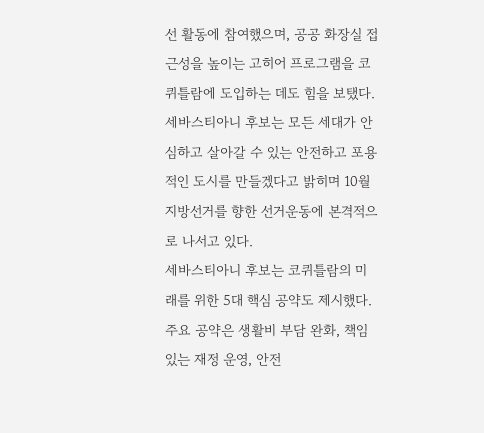선 활동에 참여했으며, 공공 화장실 접근성을 높이는 고히어 프로그램을 코퀴틀람에 도입하는 데도 힘을 보탰다. 세바스티아니 후보는 모든 세대가 안심하고 살아갈 수 있는 안전하고 포용적인 도시를 만들겠다고 밝히며 10월 지방선거를 향한 선거운동에 본격적으로 나서고 있다.
세바스티아니 후보는 코퀴틀람의 미래를 위한 5대 핵심 공약도 제시했다. 주요 공약은 생활비 부담 완화, 책임 있는 재정 운영, 안전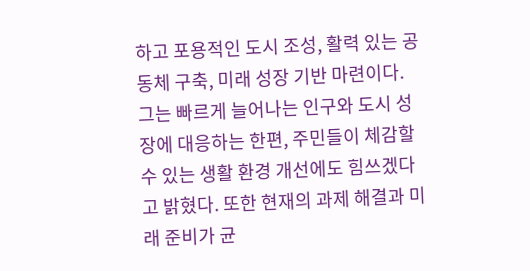하고 포용적인 도시 조성, 활력 있는 공동체 구축, 미래 성장 기반 마련이다. 그는 빠르게 늘어나는 인구와 도시 성장에 대응하는 한편, 주민들이 체감할 수 있는 생활 환경 개선에도 힘쓰겠다고 밝혔다. 또한 현재의 과제 해결과 미래 준비가 균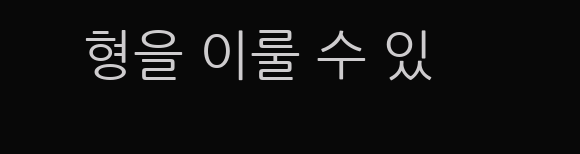형을 이룰 수 있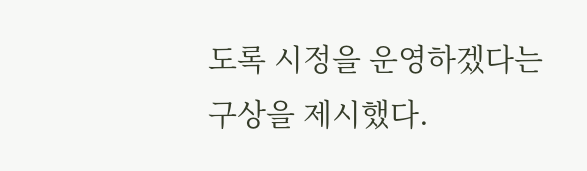도록 시정을 운영하겠다는 구상을 제시했다.